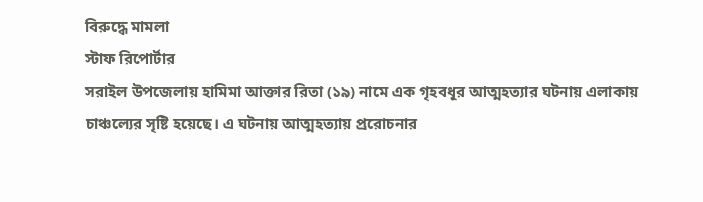বিরুদ্ধে মামলা
স্টাফ রিপোর্টার
সরাইল উপজেলায় হামিমা আক্তার রিতা (১৯) নামে এক গৃহবধূর আত্মহত্যার ঘটনায় এলাকায় চাঞ্চল্যের সৃষ্টি হয়েছে। এ ঘটনায় আত্মহত্যায় প্ররোচনার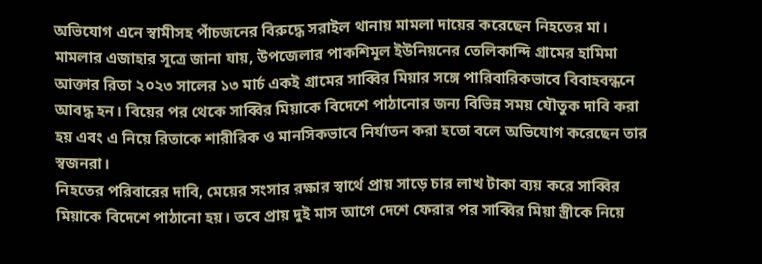অভিযোগ এনে স্বামীসহ পাঁচজনের বিরুদ্ধে সরাইল থানায় মামলা দায়ের করেছেন নিহতের মা।
মামলার এজাহার সূত্রে জানা যায়, উপজেলার পাকশিমূল ইউনিয়নের তেলিকান্দি গ্রামের হামিমা আক্তার রিতা ২০২৩ সালের ১৩ মার্চ একই গ্রামের সাব্বির মিয়ার সঙ্গে পারিবারিকভাবে বিবাহবন্ধনে আবদ্ধ হন। বিয়ের পর থেকে সাব্বির মিয়াকে বিদেশে পাঠানোর জন্য বিভিন্ন সময় যৌতুক দাবি করা হয় এবং এ নিয়ে রিতাকে শারীরিক ও মানসিকভাবে নির্যাতন করা হতো বলে অভিযোগ করেছেন তার স্বজনরা।
নিহতের পরিবারের দাবি, মেয়ের সংসার রক্ষার স্বার্থে প্রায় সাড়ে চার লাখ টাকা ব্যয় করে সাব্বির মিয়াকে বিদেশে পাঠানো হয়। তবে প্রায় দুই মাস আগে দেশে ফেরার পর সাব্বির মিয়া স্ত্রীকে নিয়ে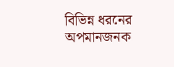বিভিন্ন ধরনের অপমানজনক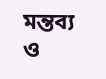মন্তব্য ও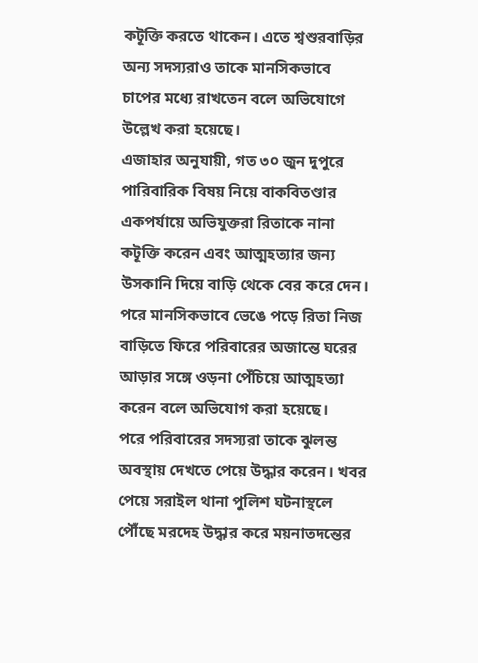কটূক্তি করতে থাকেন। এতে শ্বশুরবাড়ির অন্য সদস্যরাও তাকে মানসিকভাবে চাপের মধ্যে রাখতেন বলে অভিযোগে উল্লেখ করা হয়েছে।
এজাহার অনুযায়ী, গত ৩০ জুন দুপুরে পারিবারিক বিষয় নিয়ে বাকবিতণ্ডার একপর্যায়ে অভিযুক্তরা রিতাকে নানা কটূক্তি করেন এবং আত্মহত্যার জন্য উসকানি দিয়ে বাড়ি থেকে বের করে দেন। পরে মানসিকভাবে ভেঙে পড়ে রিতা নিজ বাড়িতে ফিরে পরিবারের অজান্তে ঘরের আড়ার সঙ্গে ওড়না পেঁচিয়ে আত্মহত্যা করেন বলে অভিযোগ করা হয়েছে।
পরে পরিবারের সদস্যরা তাকে ঝুলন্ত অবস্থায় দেখতে পেয়ে উদ্ধার করেন। খবর পেয়ে সরাইল থানা পুলিশ ঘটনাস্থলে পৌঁছে মরদেহ উদ্ধার করে ময়নাতদন্তের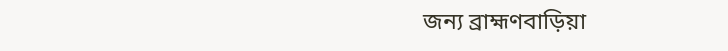জন্য ব্রাহ্মণবাড়িয়া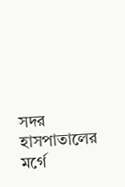সদর হাসপাতালের মর্গে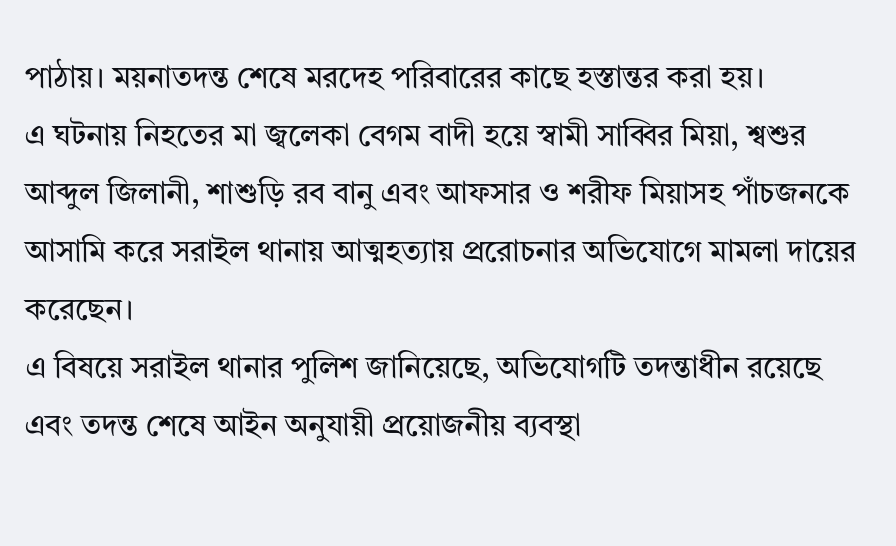পাঠায়। ময়নাতদন্ত শেষে মরদেহ পরিবারের কাছে হস্তান্তর করা হয়।
এ ঘটনায় নিহতের মা জ্বলেকা বেগম বাদী হয়ে স্বামী সাব্বির মিয়া, শ্বশুর আব্দুল জিলানী, শাশুড়ি রব বানু এবং আফসার ও শরীফ মিয়াসহ পাঁচজনকে আসামি করে সরাইল থানায় আত্মহত্যায় প্ররোচনার অভিযোগে মামলা দায়ের করেছেন।
এ বিষয়ে সরাইল থানার পুলিশ জানিয়েছে, অভিযোগটি তদন্তাধীন রয়েছে এবং তদন্ত শেষে আইন অনুযায়ী প্রয়োজনীয় ব্যবস্থা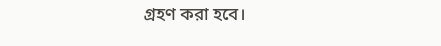গ্রহণ করা হবে।